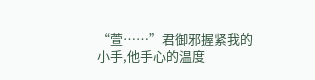“萱……”君御邪握紧我的小手,他手心的温度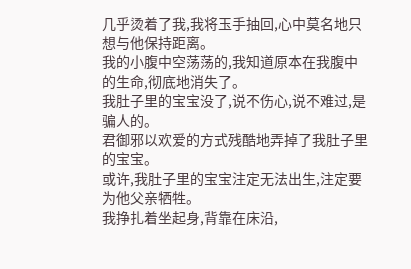几乎烫着了我,我将玉手抽回,心中莫名地只想与他保持距离。
我的小腹中空荡荡的,我知道原本在我腹中的生命,彻底地消失了。
我肚子里的宝宝没了,说不伤心,说不难过,是骗人的。
君御邪以欢爱的方式残酷地弄掉了我肚子里的宝宝。
或许,我肚子里的宝宝注定无法出生,注定要为他父亲牺牲。
我挣扎着坐起身,背靠在床沿,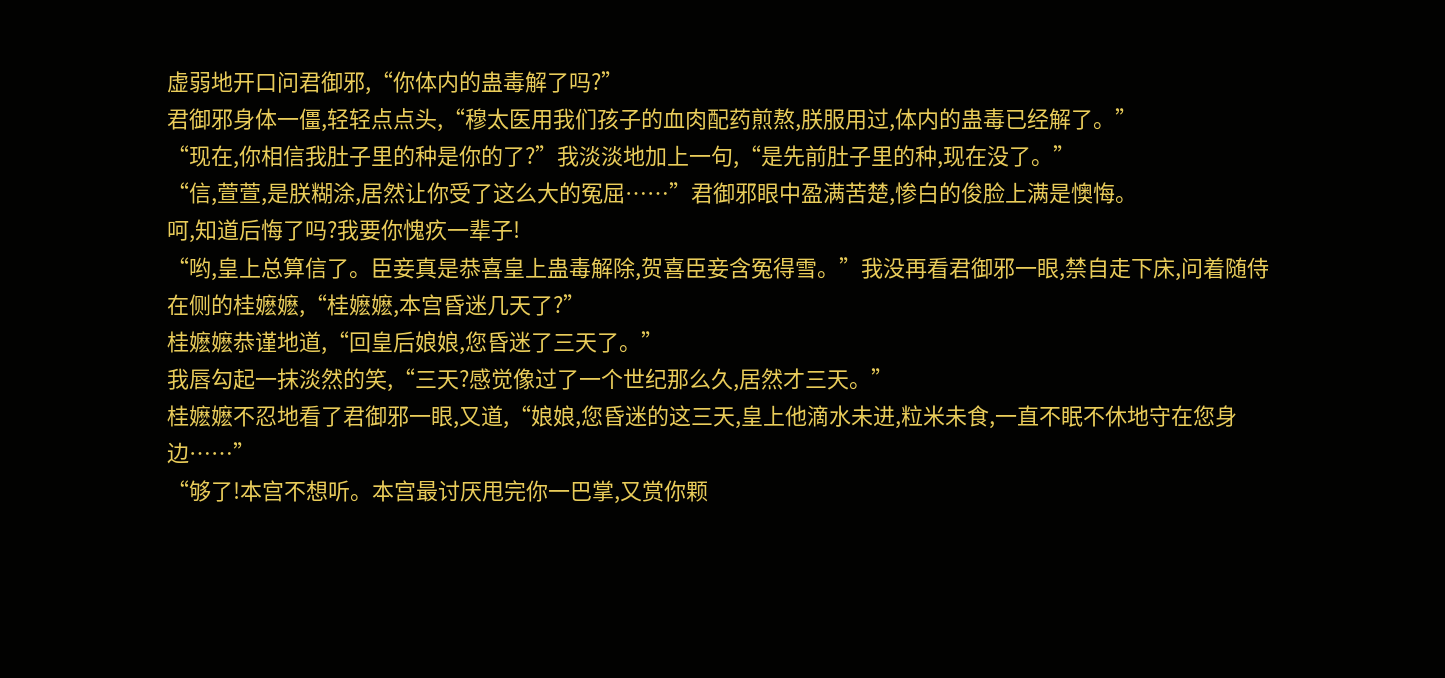虚弱地开口问君御邪,“你体内的蛊毒解了吗?”
君御邪身体一僵,轻轻点点头,“穆太医用我们孩子的血肉配药煎熬,朕服用过,体内的蛊毒已经解了。”
“现在,你相信我肚子里的种是你的了?”我淡淡地加上一句,“是先前肚子里的种,现在没了。”
“信,萱萱,是朕糊涂,居然让你受了这么大的冤屈……”君御邪眼中盈满苦楚,惨白的俊脸上满是懊悔。
呵,知道后悔了吗?我要你愧疚一辈子!
“哟,皇上总算信了。臣妾真是恭喜皇上蛊毒解除,贺喜臣妾含冤得雪。”我没再看君御邪一眼,禁自走下床,问着随侍在侧的桂嬷嬷,“桂嬷嬷,本宫昏迷几天了?”
桂嬷嬷恭谨地道,“回皇后娘娘,您昏迷了三天了。”
我唇勾起一抹淡然的笑,“三天?感觉像过了一个世纪那么久,居然才三天。”
桂嬷嬷不忍地看了君御邪一眼,又道,“娘娘,您昏迷的这三天,皇上他滴水未进,粒米未食,一直不眠不休地守在您身边……”
“够了!本宫不想听。本宫最讨厌甩完你一巴掌,又赏你颗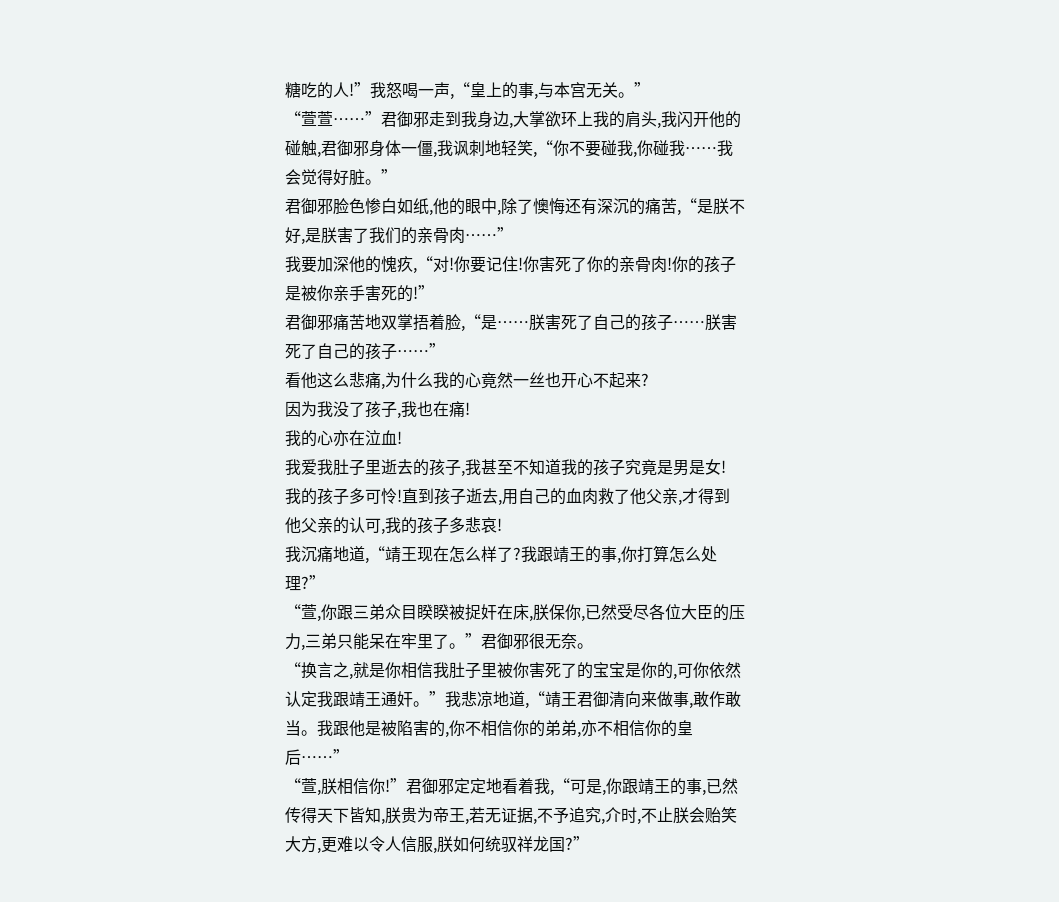糖吃的人!”我怒喝一声,“皇上的事,与本宫无关。”
“萱萱……”君御邪走到我身边,大掌欲环上我的肩头,我闪开他的碰触,君御邪身体一僵,我讽刺地轻笑,“你不要碰我,你碰我……我会觉得好脏。”
君御邪脸色惨白如纸,他的眼中,除了懊悔还有深沉的痛苦,“是朕不好,是朕害了我们的亲骨肉……”
我要加深他的愧疚,“对!你要记住!你害死了你的亲骨肉!你的孩子是被你亲手害死的!”
君御邪痛苦地双掌捂着脸,“是……朕害死了自己的孩子……朕害死了自己的孩子……”
看他这么悲痛,为什么我的心竟然一丝也开心不起来?
因为我没了孩子,我也在痛!
我的心亦在泣血!
我爱我肚子里逝去的孩子,我甚至不知道我的孩子究竟是男是女!
我的孩子多可怜!直到孩子逝去,用自己的血肉救了他父亲,才得到他父亲的认可,我的孩子多悲哀!
我沉痛地道,“靖王现在怎么样了?我跟靖王的事,你打算怎么处理?”
“萱,你跟三弟众目睽睽被捉奸在床,朕保你,已然受尽各位大臣的压力,三弟只能呆在牢里了。”君御邪很无奈。
“换言之,就是你相信我肚子里被你害死了的宝宝是你的,可你依然认定我跟靖王通奸。”我悲凉地道,“靖王君御清向来做事,敢作敢当。我跟他是被陷害的,你不相信你的弟弟,亦不相信你的皇后……”
“萱,朕相信你!”君御邪定定地看着我,“可是,你跟靖王的事,已然传得天下皆知,朕贵为帝王,若无证据,不予追究,介时,不止朕会贻笑大方,更难以令人信服,朕如何统驭祥龙国?”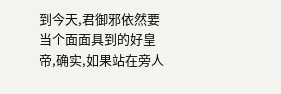到今天,君御邪依然要当个面面具到的好皇帝,确实,如果站在旁人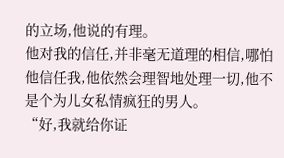的立场,他说的有理。
他对我的信任,并非毫无道理的相信,哪怕他信任我,他依然会理智地处理一切,他不是个为儿女私情疯狂的男人。
“好,我就给你证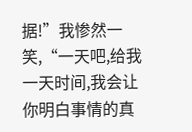据!”我惨然一笑,“一天吧,给我一天时间,我会让你明白事情的真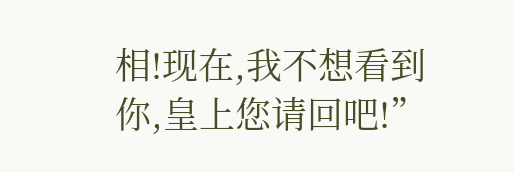相!现在,我不想看到你,皇上您请回吧!”